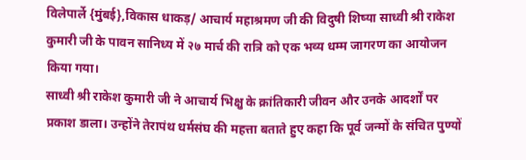विलेपार्ले {मुंबई},विकास धाकड़/ आचार्य महाश्रमण जी की विदुषी शिष्या साध्वी श्री राकेश कुमारी जी के पावन सानिध्य में २७ मार्च की रात्रि को एक भव्य धम्म जागरण का आयोजन किया गया।
साध्वी श्री राकेश कुमारी जी ने आचार्य भिक्षु के क्रांतिकारी जीवन और उनके आदर्शों पर प्रकाश डाला। उन्होंने तेरापंथ धर्मसंघ की महत्ता बताते हुए कहा कि पूर्व जन्मों के संचित पुण्यों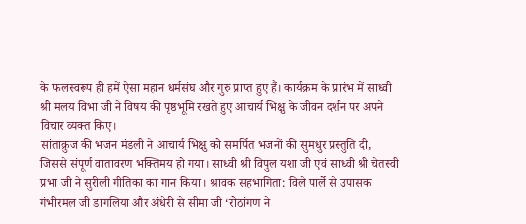के फलस्वरूप ही हमें ऐसा महान धर्मसंघ और गुरु प्राप्त हुए हैं। कार्यक्रम के प्रारंभ में साध्वी श्री मलय विभा जी ने विषय की पृष्ठभूमि रखते हुए आचार्य भिक्षु के जीवन दर्शन पर अपने विचार व्यक्त किए।
सांताक्रुज की भजन मंडली ने आचार्य भिक्षु को समर्पित भजनों की सुमधुर प्रस्तुति दी, जिससे संपूर्ण वातावरण भक्तिमय हो गया। साध्वी श्री विपुल यशा जी एवं साध्वी श्री चेतस्वी प्रभा जी ने सुरीली गीतिका का गान किया। श्रावक सहभागिता: विले पार्ले से उपासक गंभीरमल जी डागलिया और अंधेरी से सीमा जी ‘रोठांगण ने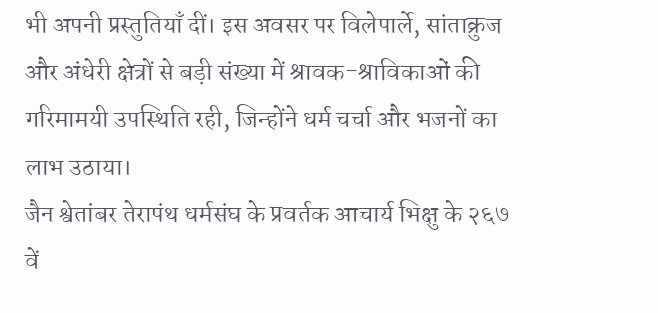भी अपनी प्रस्तुतियाँ दीं। इस अवसर पर विलेपार्ले, सांताक्रुज और अंधेरी क्षेत्रों से बड़ी संख्या में श्रावक-श्राविकाओं की गरिमामयी उपस्थिति रही, जिन्होंने धर्म चर्चा और भजनों का लाभ उठाया।
जैन श्वेतांबर तेरापंथ धर्मसंघ के प्रवर्तक आचार्य भिक्षु के २६७ वें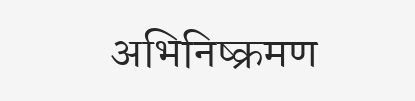अभिनिष्क्रमण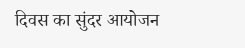दिवस का सुंदर आयोजन